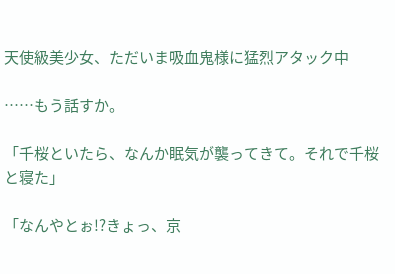天使級美少女、ただいま吸血鬼様に猛烈アタック中

……もう話すか。

「千桜といたら、なんか眠気が襲ってきて。それで千桜と寝た」

「なんやとぉ!?きょっ、京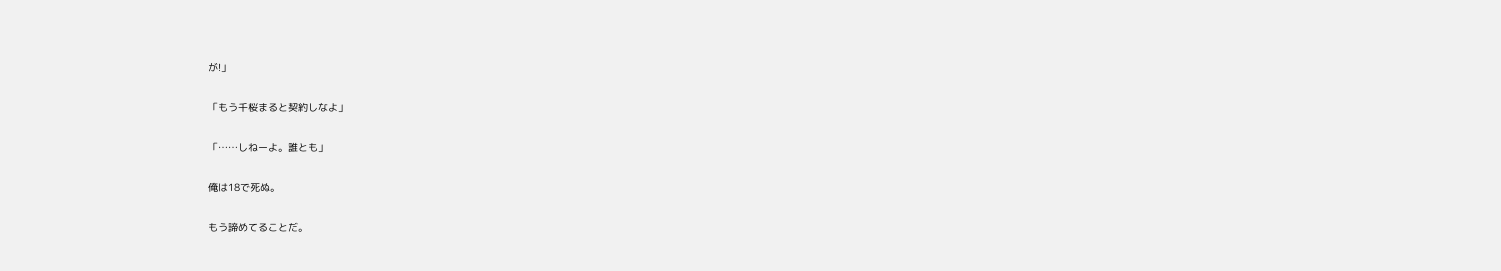が!」

「もう千桜まると契約しなよ」

「……しねーよ。誰とも」

俺は18で死ぬ。

もう諦めてることだ。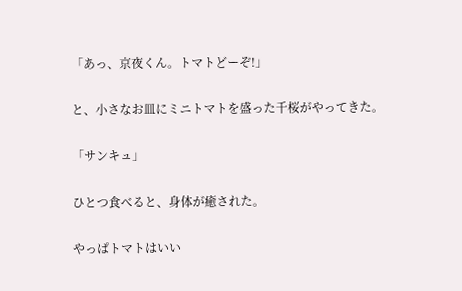「あっ、京夜くん。トマトどーぞ!」

と、小さなお皿にミニトマトを盛った千桜がやってきた。

「サンキュ」

ひとつ食べると、身体が癒された。

やっぱトマトはいい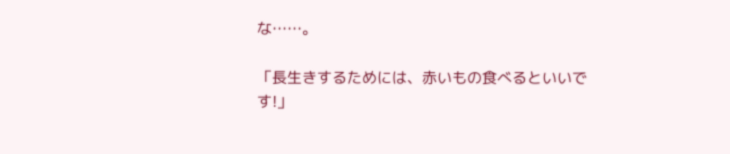な……。

「長生きするためには、赤いもの食べるといいです!」